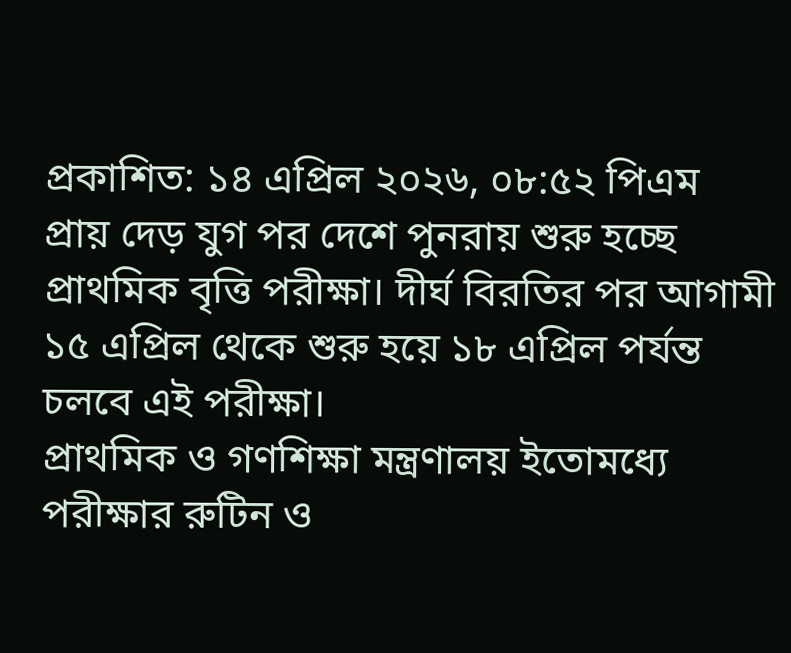প্রকাশিত: ১৪ এপ্রিল ২০২৬, ০৮:৫২ পিএম
প্রায় দেড় যুগ পর দেশে পুনরায় শুরু হচ্ছে প্রাথমিক বৃত্তি পরীক্ষা। দীর্ঘ বিরতির পর আগামী ১৫ এপ্রিল থেকে শুরু হয়ে ১৮ এপ্রিল পর্যন্ত চলবে এই পরীক্ষা।
প্রাথমিক ও গণশিক্ষা মন্ত্রণালয় ইতোমধ্যে পরীক্ষার রুটিন ও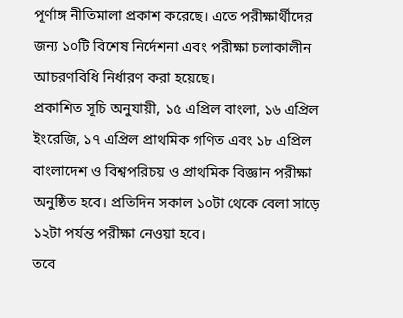পূর্ণাঙ্গ নীতিমালা প্রকাশ করেছে। এতে পরীক্ষার্থীদের জন্য ১০টি বিশেষ নির্দেশনা এবং পরীক্ষা চলাকালীন আচরণবিধি নির্ধারণ করা হয়েছে।
প্রকাশিত সূচি অনুযায়ী, ১৫ এপ্রিল বাংলা, ১৬ এপ্রিল ইংরেজি, ১৭ এপ্রিল প্রাথমিক গণিত এবং ১৮ এপ্রিল বাংলাদেশ ও বিশ্বপরিচয় ও প্রাথমিক বিজ্ঞান পরীক্ষা অনুষ্ঠিত হবে। প্রতিদিন সকাল ১০টা থেকে বেলা সাড়ে ১২টা পর্যন্ত পরীক্ষা নেওয়া হবে।
তবে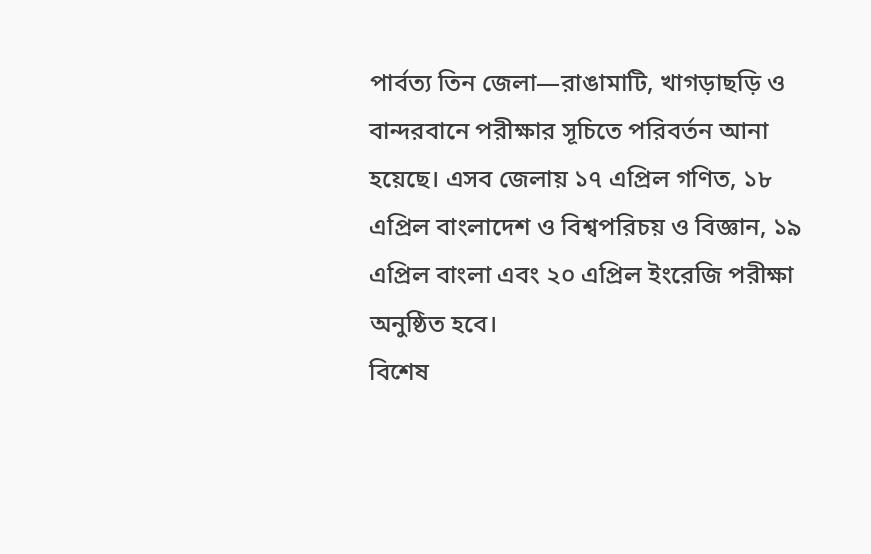পার্বত্য তিন জেলা—রাঙামাটি, খাগড়াছড়ি ও বান্দরবানে পরীক্ষার সূচিতে পরিবর্তন আনা হয়েছে। এসব জেলায় ১৭ এপ্রিল গণিত, ১৮ এপ্রিল বাংলাদেশ ও বিশ্বপরিচয় ও বিজ্ঞান, ১৯ এপ্রিল বাংলা এবং ২০ এপ্রিল ইংরেজি পরীক্ষা অনুষ্ঠিত হবে।
বিশেষ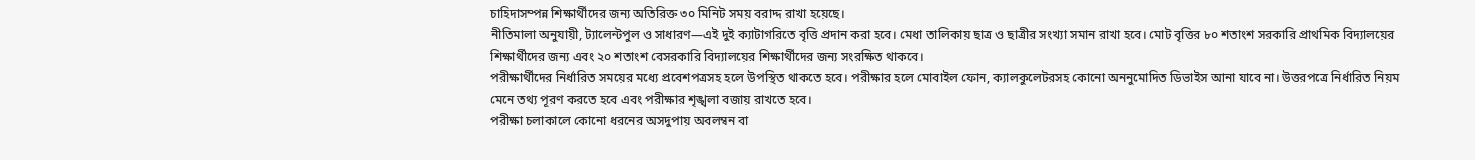চাহিদাসম্পন্ন শিক্ষার্থীদের জন্য অতিরিক্ত ৩০ মিনিট সময় বরাদ্দ রাখা হয়েছে।
নীতিমালা অনুযায়ী, ট্যালেন্টপুল ও সাধারণ—এই দুই ক্যাটাগরিতে বৃত্তি প্রদান করা হবে। মেধা তালিকায় ছাত্র ও ছাত্রীর সংখ্যা সমান রাখা হবে। মোট বৃত্তির ৮০ শতাংশ সরকারি প্রাথমিক বিদ্যালয়ের শিক্ষার্থীদের জন্য এবং ২০ শতাংশ বেসরকারি বিদ্যালয়ের শিক্ষার্থীদের জন্য সংরক্ষিত থাকবে।
পরীক্ষার্থীদের নির্ধারিত সময়ের মধ্যে প্রবেশপত্রসহ হলে উপস্থিত থাকতে হবে। পরীক্ষার হলে মোবাইল ফোন, ক্যালকুলেটরসহ কোনো অননুমোদিত ডিভাইস আনা যাবে না। উত্তরপত্রে নির্ধারিত নিয়ম মেনে তথ্য পূরণ করতে হবে এবং পরীক্ষার শৃঙ্খলা বজায় রাখতে হবে।
পরীক্ষা চলাকালে কোনো ধরনের অসদুপায় অবলম্বন বা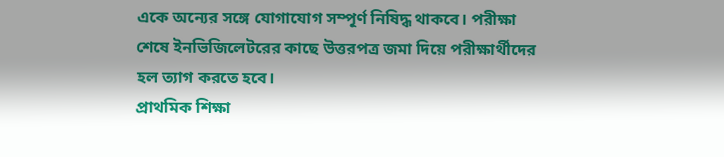একে অন্যের সঙ্গে যোগাযোগ সম্পূর্ণ নিষিদ্ধ থাকবে। পরীক্ষা শেষে ইনভিজিলেটরের কাছে উত্তরপত্র জমা দিয়ে পরীক্ষার্থীদের হল ত্যাগ করতে হবে।
প্রাথমিক শিক্ষা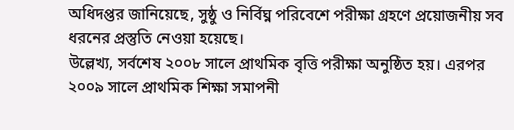অধিদপ্তর জানিয়েছে, সুষ্ঠু ও নির্বিঘ্ন পরিবেশে পরীক্ষা গ্রহণে প্রয়োজনীয় সব ধরনের প্রস্তুতি নেওয়া হয়েছে।
উল্লেখ্য, সর্বশেষ ২০০৮ সালে প্রাথমিক বৃত্তি পরীক্ষা অনুষ্ঠিত হয়। এরপর ২০০৯ সালে প্রাথমিক শিক্ষা সমাপনী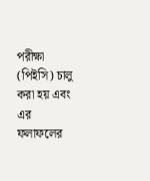পরীক্ষা (পিইসি) চালু করা হয় এবং এর ফলাফলের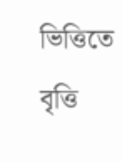ভিত্তিতে বৃত্তি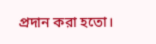প্রদান করা হতো।